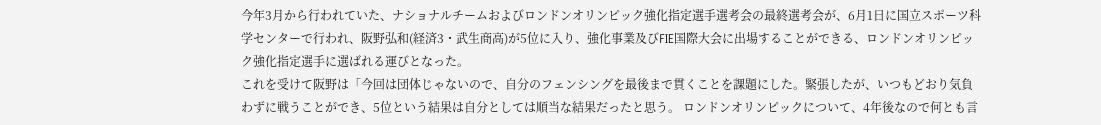今年3月から行われていた、ナショナルチームおよびロンドンオリンピック強化指定選手選考会の最終選考会が、6月1日に国立スポーツ科学センターで行われ、阪野弘和(経済3・武生商高)が5位に入り、強化事業及びFIE国際大会に出場することができる、ロンドンオリンピック強化指定選手に選ばれる運びとなった。
これを受けて阪野は「今回は団体じゃないので、自分のフェンシングを最後まで貫くことを課題にした。緊張したが、いつもどおり気負わずに戦うことができ、5位という結果は自分としては順当な結果だったと思う。 ロンドンオリンピックについて、4年後なので何とも言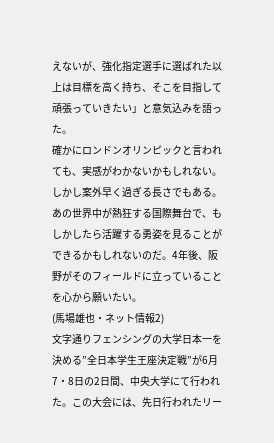えないが、強化指定選手に選ばれた以上は目標を高く持ち、そこを目指して頑張っていきたい」と意気込みを語った。
確かにロンドンオリンピックと言われても、実感がわかないかもしれない。しかし案外早く過ぎる長さでもある。あの世界中が熱狂する国際舞台で、もしかしたら活躍する勇姿を見ることができるかもしれないのだ。4年後、阪野がそのフィールドに立っていることを心から願いたい。
(馬場雄也・ネット情報2)
文字通りフェンシングの大学日本一を決める”全日本学生王座決定戦”が6月7・8日の2日間、中央大学にて行われた。この大会には、先日行われたリー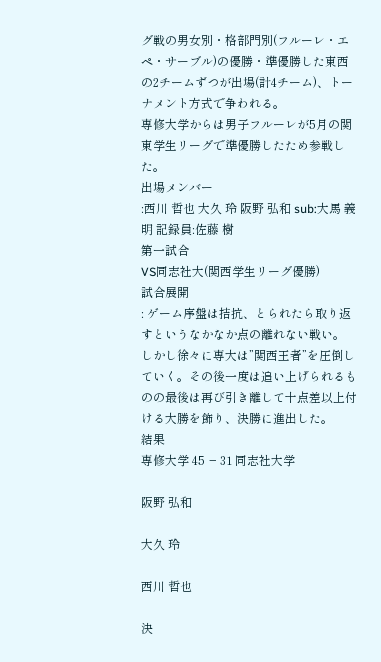グ戦の男女別・格部門別(フルーレ・エペ・サーブル)の優勝・準優勝した東西の2チームずつが出場(計4チーム)、トーナメント方式で争われる。
専修大学からは男子フルーレが5月の関東学生リーグで準優勝したため参戦した。
出場メンバー
:西川 哲也 大久 玲 阪野 弘和 sub:大馬 義明 記録員:佐藤 樹
第一試合
VS同志社大(関西学生リーグ優勝)
試合展開
: ゲーム序盤は拮抗、とられたら取り返すというなかなか点の離れない戦い。
しかし徐々に専大は”関西王者”を圧倒していく。その後一度は追い上げられるものの最後は再び引き離して十点差以上付ける大勝を飾り、決勝に進出した。
結果
専修大学 45 − 31 同志社大学

阪野 弘和

大久 玲

西川 哲也

決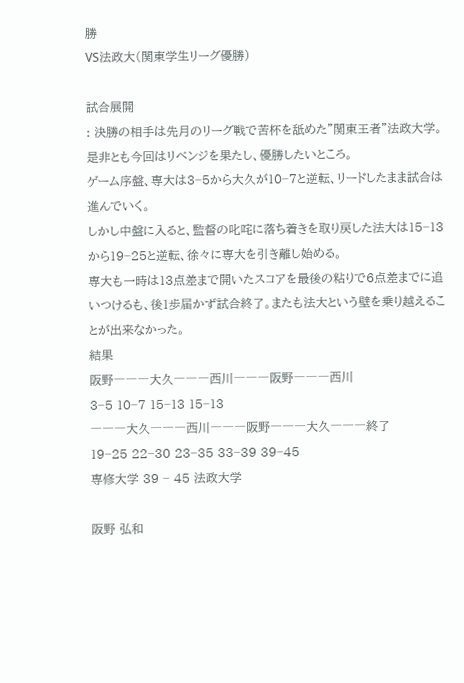勝
VS法政大(関東学生リーグ優勝)

試合展開
: 決勝の相手は先月のリーグ戦で苦杯を舐めた”関東王者”法政大学。是非とも今回はリベンジを果たし、優勝したいところ。
ゲーム序盤、専大は3−5から大久が10−7と逆転、リードしたまま試合は進んでいく。
しかし中盤に入ると、監督の叱咤に落ち着きを取り戻した法大は15−13から19−25と逆転、徐々に専大を引き離し始める。
専大も一時は13点差まで開いたスコアを最後の粘りで6点差までに追いつけるも、後1歩届かず試合終了。またも法大という壁を乗り越えることが出来なかった。
結果
阪野―――大久―――西川―――阪野―――西川
3−5 10−7 15−13 15−13
―――大久―――西川―――阪野―――大久―――終了
19−25 22−30 23−35 33−39 39−45
専修大学 39 − 45 法政大学

阪野 弘和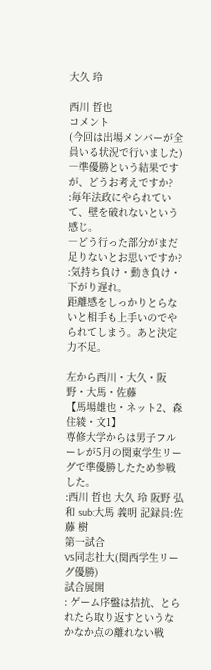大久 玲

西川 哲也
コメント
(今回は出場メンバーが全員いる状況で行いました)
―準優勝という結果ですが、どうお考えですか?
:毎年法政にやられていて、壁を破れないという感じ。
―どう行った部分がまだ足りないとお思いですか?
:気持ち負け・動き負け・下がり遅れ。
距離感をしっかりとらないと相手も上手いのでやられてしまう。あと決定力不足。

左から西川・大久・阪野・大馬・佐藤
【馬場雄也・ネット2、森住綾・文1】
専修大学からは男子フルーレが5月の関東学生リーグで準優勝したため参戦した。
:西川 哲也 大久 玲 阪野 弘和 sub:大馬 義明 記録員:佐藤 樹
第一試合
VS同志社大(関西学生リーグ優勝)
試合展開
: ゲーム序盤は拮抗、とられたら取り返すというなかなか点の離れない戦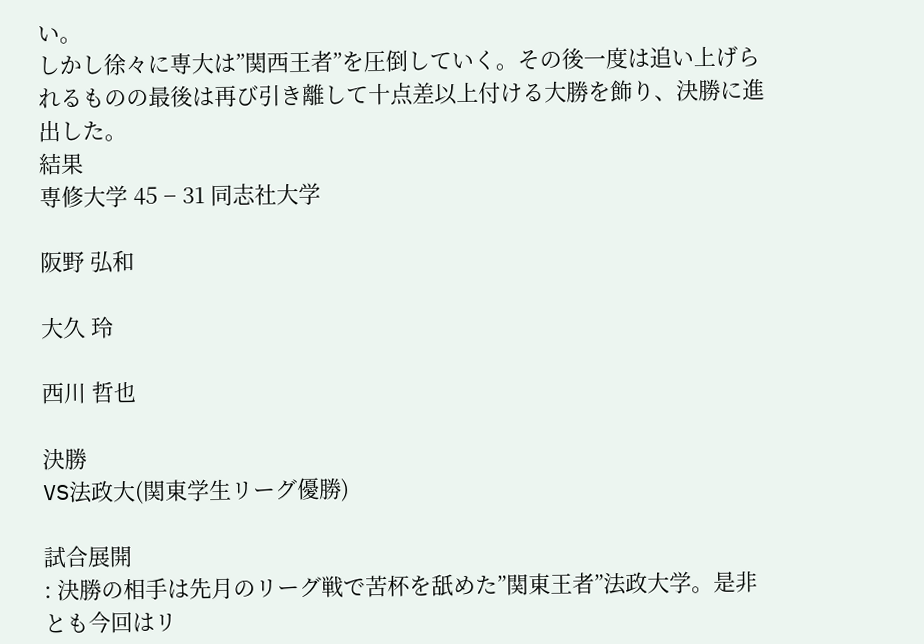い。
しかし徐々に専大は”関西王者”を圧倒していく。その後一度は追い上げられるものの最後は再び引き離して十点差以上付ける大勝を飾り、決勝に進出した。
結果
専修大学 45 − 31 同志社大学

阪野 弘和

大久 玲

西川 哲也

決勝
VS法政大(関東学生リーグ優勝)

試合展開
: 決勝の相手は先月のリーグ戦で苦杯を舐めた”関東王者”法政大学。是非とも今回はリ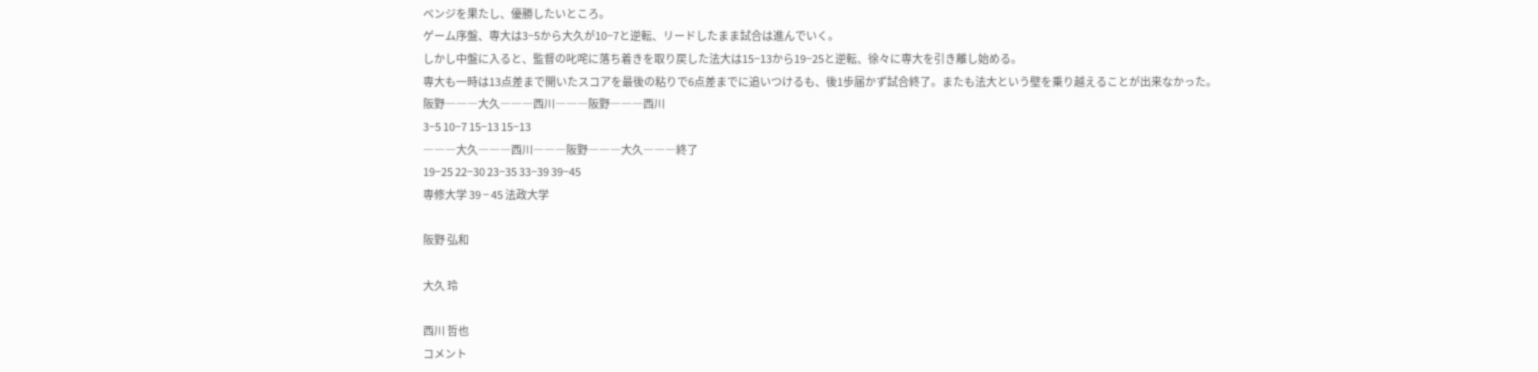ベンジを果たし、優勝したいところ。
ゲーム序盤、専大は3−5から大久が10−7と逆転、リードしたまま試合は進んでいく。
しかし中盤に入ると、監督の叱咤に落ち着きを取り戻した法大は15−13から19−25と逆転、徐々に専大を引き離し始める。
専大も一時は13点差まで開いたスコアを最後の粘りで6点差までに追いつけるも、後1歩届かず試合終了。またも法大という壁を乗り越えることが出来なかった。
阪野―――大久―――西川―――阪野―――西川
3−5 10−7 15−13 15−13
―――大久―――西川―――阪野―――大久―――終了
19−25 22−30 23−35 33−39 39−45
専修大学 39 − 45 法政大学

阪野 弘和

大久 玲

西川 哲也
コメント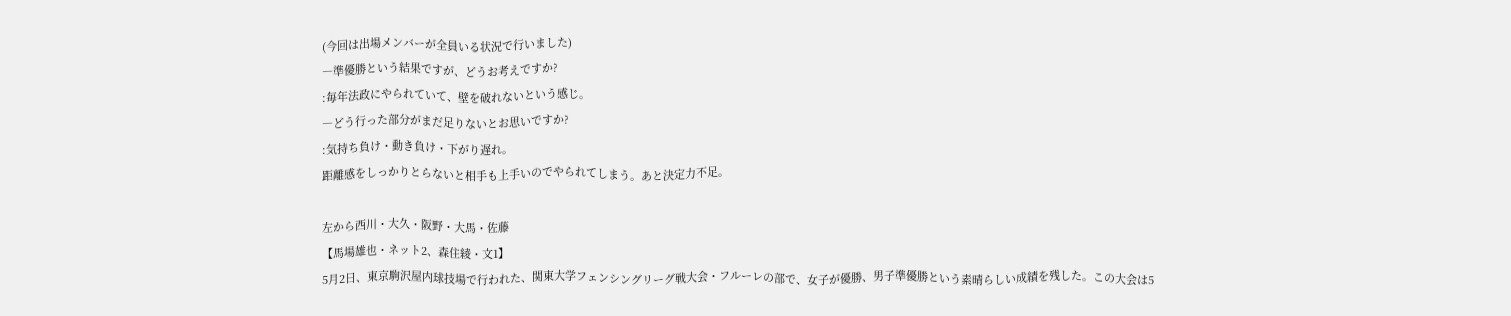(今回は出場メンバーが全員いる状況で行いました)
―準優勝という結果ですが、どうお考えですか?
:毎年法政にやられていて、壁を破れないという感じ。
―どう行った部分がまだ足りないとお思いですか?
:気持ち負け・動き負け・下がり遅れ。
距離感をしっかりとらないと相手も上手いのでやられてしまう。あと決定力不足。

左から西川・大久・阪野・大馬・佐藤
【馬場雄也・ネット2、森住綾・文1】
5月2日、東京駒沢屋内球技場で行われた、関東大学フェンシングリーグ戦大会・フルーレの部で、女子が優勝、男子準優勝という素晴らしい成績を残した。この大会は5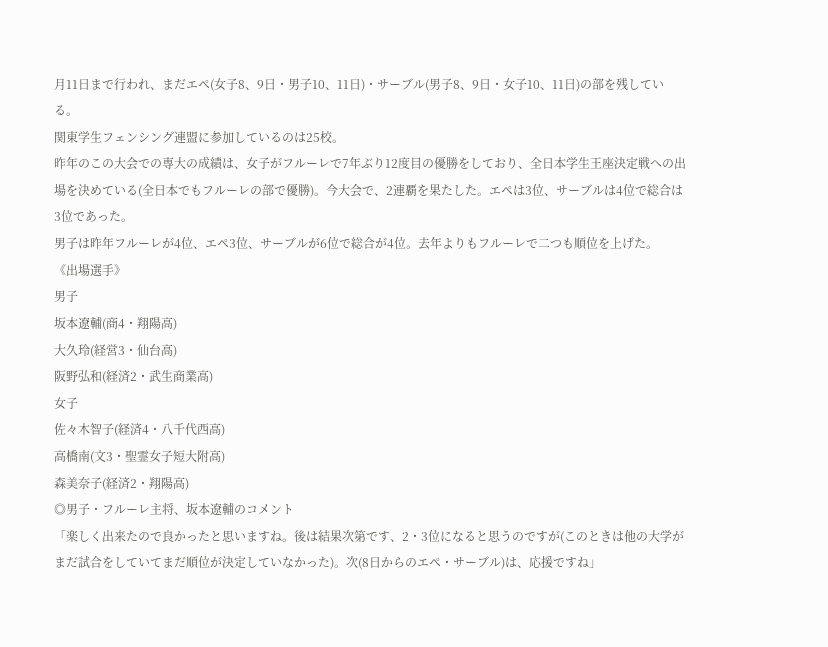月11日まで行われ、まだエペ(女子8、9日・男子10、11日)・サーブル(男子8、9日・女子10、11日)の部を残している。
関東学生フェンシング連盟に参加しているのは25校。
昨年のこの大会での専大の成績は、女子がフルーレで7年ぶり12度目の優勝をしており、全日本学生王座決定戦への出場を決めている(全日本でもフルーレの部で優勝)。今大会で、2連覇を果たした。エペは3位、サーブルは4位で総合は3位であった。
男子は昨年フルーレが4位、エペ3位、サーブルが6位で総合が4位。去年よりもフルーレで二つも順位を上げた。
《出場選手》
男子
坂本遼輔(商4・翔陽高)
大久玲(経営3・仙台高)
阪野弘和(経済2・武生商業高)
女子
佐々木智子(経済4・八千代西高)
高橋南(文3・聖霊女子短大附高)
森美奈子(経済2・翔陽高)
◎男子・フルーレ主将、坂本遼輔のコメント
「楽しく出来たので良かったと思いますね。後は結果次第です、2・3位になると思うのですが(このときは他の大学がまだ試合をしていてまだ順位が決定していなかった)。次(8日からのエペ・サーブル)は、応援ですね」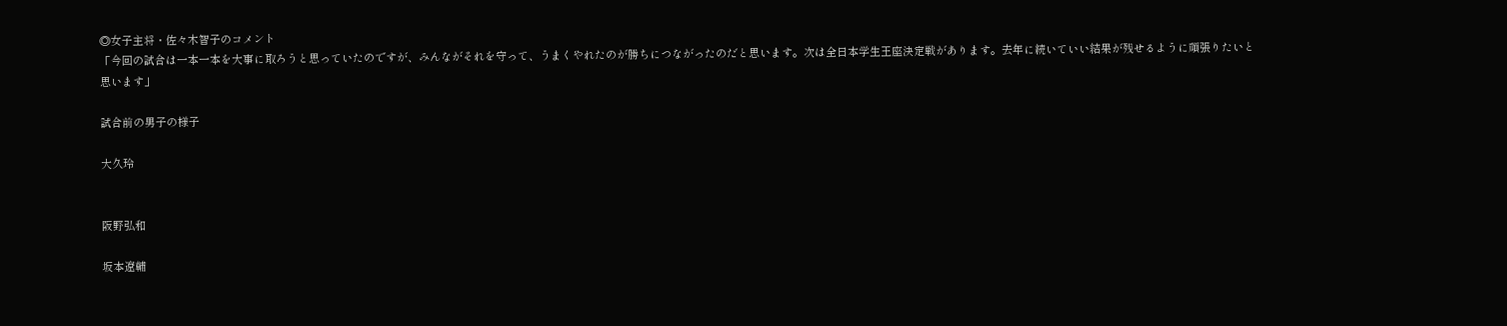◎女子主将・佐々木智子のコメント
「今回の試合は一本一本を大事に取ろうと思っていたのですが、みんながそれを守って、うまくやれたのが勝ちにつながったのだと思います。次は全日本学生王座決定戦があります。去年に続いていい結果が残せるように頑張りたいと思います」

試合前の男子の様子

大久玲


阪野弘和

坂本遼輔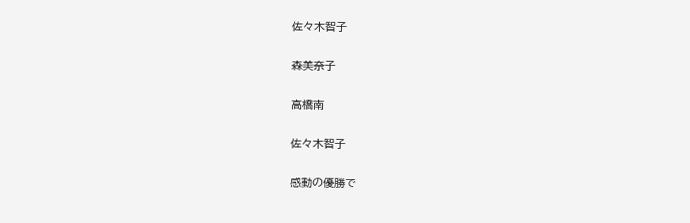佐々木智子

森美奈子

高橋南

佐々木智子

感動の優勝で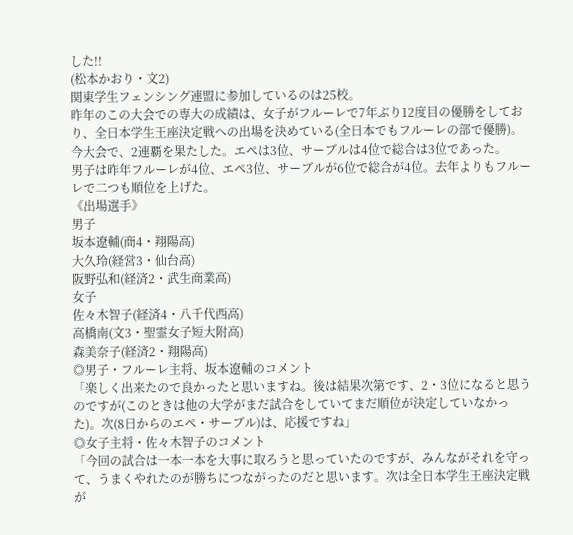した!!
(松本かおり・文2)
関東学生フェンシング連盟に参加しているのは25校。
昨年のこの大会での専大の成績は、女子がフルーレで7年ぶり12度目の優勝をしており、全日本学生王座決定戦への出場を決めている(全日本でもフルーレの部で優勝)。今大会で、2連覇を果たした。エペは3位、サーブルは4位で総合は3位であった。
男子は昨年フルーレが4位、エペ3位、サーブルが6位で総合が4位。去年よりもフルーレで二つも順位を上げた。
《出場選手》
男子
坂本遼輔(商4・翔陽高)
大久玲(経営3・仙台高)
阪野弘和(経済2・武生商業高)
女子
佐々木智子(経済4・八千代西高)
高橋南(文3・聖霊女子短大附高)
森美奈子(経済2・翔陽高)
◎男子・フルーレ主将、坂本遼輔のコメント
「楽しく出来たので良かったと思いますね。後は結果次第です、2・3位になると思うのですが(このときは他の大学がまだ試合をしていてまだ順位が決定していなかった)。次(8日からのエペ・サーブル)は、応援ですね」
◎女子主将・佐々木智子のコメント
「今回の試合は一本一本を大事に取ろうと思っていたのですが、みんながそれを守って、うまくやれたのが勝ちにつながったのだと思います。次は全日本学生王座決定戦が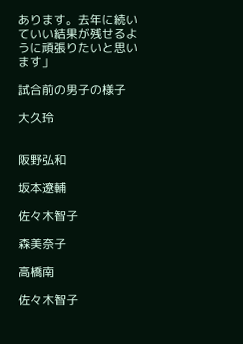あります。去年に続いていい結果が残せるように頑張りたいと思います」

試合前の男子の様子

大久玲


阪野弘和

坂本遼輔

佐々木智子

森美奈子

高橋南

佐々木智子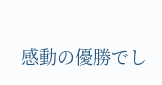感動の優勝でし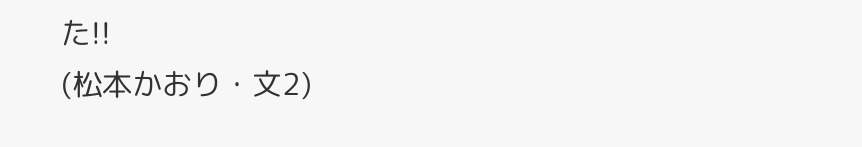た!!
(松本かおり・文2)